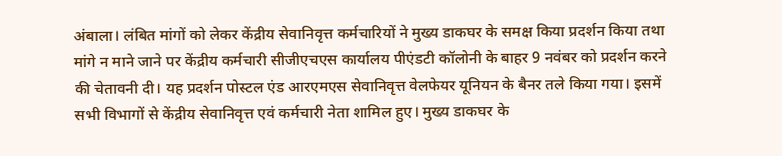अंबाला। लंबित मांगों को लेकर केंद्रीय सेवानिवृत्त कर्मचारियों ने मुख्य डाकघर के समक्ष किया प्रदर्शन किया तथा मांगे न माने जाने पर केंद्रीय कर्मचारी सीजीएचएस कार्यालय पीएंडटी कॉलोनी के बाहर 9 नवंबर को प्रदर्शन करने की चेतावनी दी। यह प्रदर्शन पोस्टल एंड आरएमएस सेवानिवृत्त वेलफेयर यूनियन के बैनर तले किया गया। इसमें सभी विभागों से केंद्रीय सेवानिवृत्त एवं कर्मचारी नेता शामिल हुए। मुख्य डाकघर के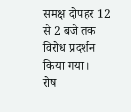समक्ष दोपहर 12 से 2 बजे तक विरोध प्रदर्शन किया गया।
रोष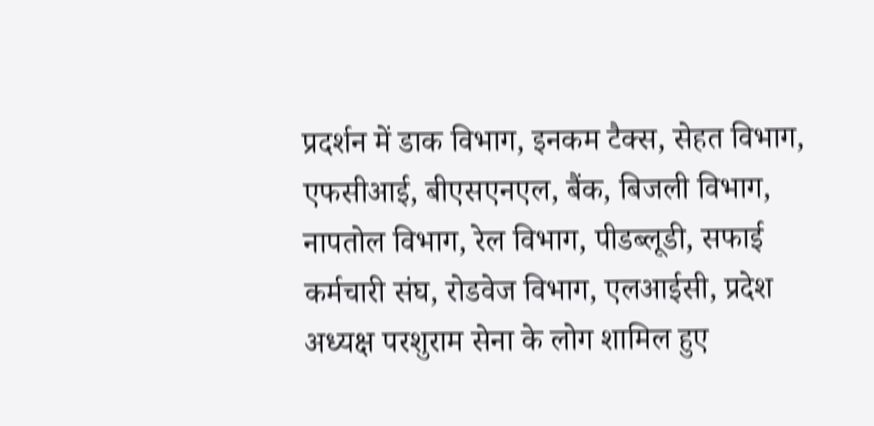प्रदर्शन में डाक विभाग, इनकम टैक्स, सेहत विभाग, एफसीआई, बीएसएनएल, बैंक, बिजली विभाग, नापतोल विभाग, रेल विभाग, पीडब्लूडी, सफाई कर्मचारी संघ, रोडवेज विभाग, एलआईसी, प्रदेश अध्यक्ष परशुराम सेना के लोग शामिल हुए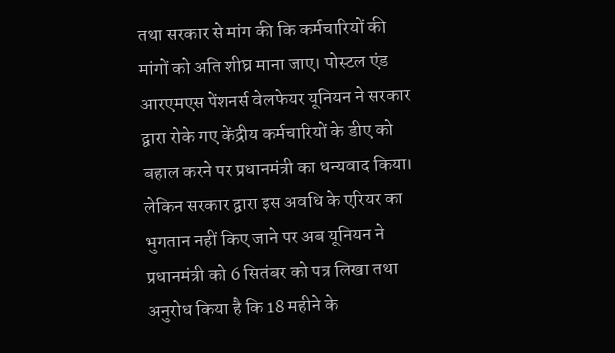तथा सरकार से मांग की कि कर्मचारियों की मांगों को अति शीघ्र माना जाए। पोस्टल एंड आरएमएस पेंशनर्स वेलफेयर यूनियन ने सरकार द्वारा रोके गए केंद्रीय कर्मचारियों के डीए को बहाल करने पर प्रधानमंत्री का धन्यवाद किया। लेकिन सरकार द्वारा इस अवधि के एरियर का भुगतान नहीं किए जाने पर अब यूनियन ने प्रधानमंत्री को 6 सितंबर को पत्र लिखा तथा अनुरोध किया है कि 18 महीने के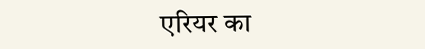एरियर का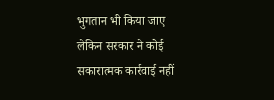भुगतान भी किया जाए लेकिन सरकार ने कोई सकारात्मक कार्रवाई नहीं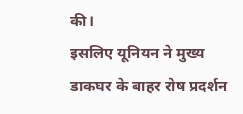की।
इसलिए यूनियन ने मुख्य डाकघर के बाहर रोष प्रदर्शन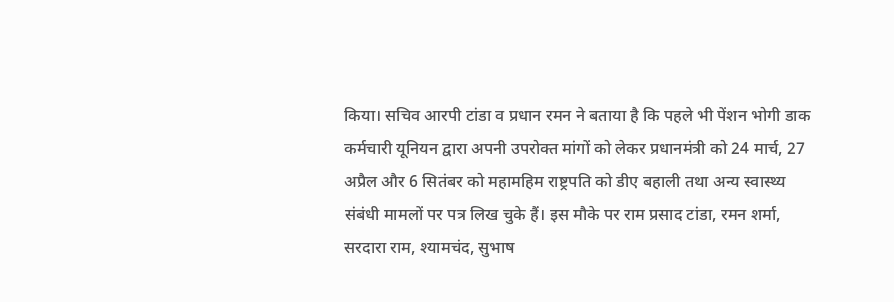किया। सचिव आरपी टांडा व प्रधान रमन ने बताया है कि पहले भी पेंशन भोगी डाक कर्मचारी यूनियन द्वारा अपनी उपरोक्त मांगों को लेकर प्रधानमंत्री को 24 मार्च, 27 अप्रैल और 6 सितंबर को महामहिम राष्ट्रपति को डीए बहाली तथा अन्य स्वास्थ्य संबंधी मामलों पर पत्र लिख चुके हैं। इस मौके पर राम प्रसाद टांडा, रमन शर्मा, सरदारा राम, श्यामचंद, सुभाष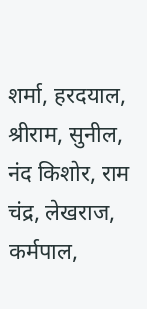शर्मा, हरदयाल, श्रीराम, सुनील, नंद किशोर, राम चंद्र, लेखराज, कर्मपाल,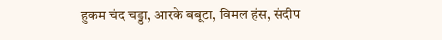हुकम चंद चड्डा, आरके बबूटा, विमल हंस, संदीप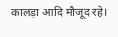कालड़ा आदि मौजूद रहे।